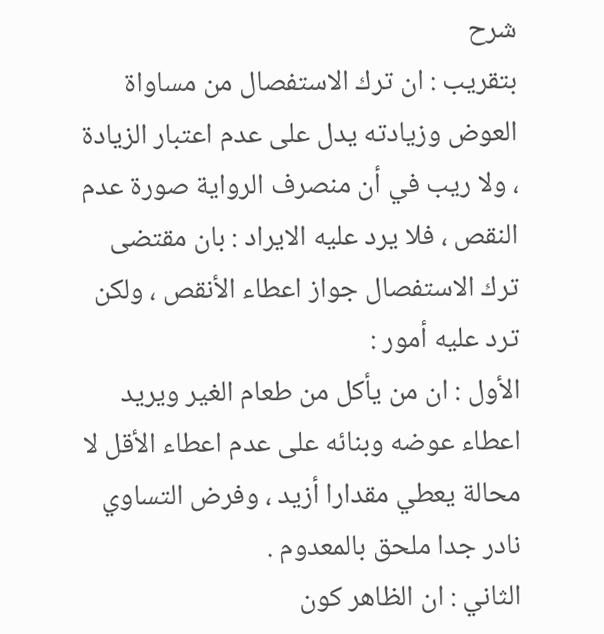شرح
بتقريب : ان ترك الاستفصال من مساواة العوض وزيادته يدل على عدم اعتبار الزيادة ، ولا ريب في أن منصرف الرواية صورة عدم النقص ، فلا يرد عليه الايراد : بان مقتضى ترك الاستفصال جواز اعطاء الأنقص ، ولكن ترد عليه أمور :
الأول : ان من يأكل من طعام الغير ويريد اعطاء عوضه وبنائه على عدم اعطاء الأقل لا محالة يعطي مقدارا أزيد ، وفرض التساوي نادر جدا ملحق بالمعدوم .
الثاني : ان الظاهر كون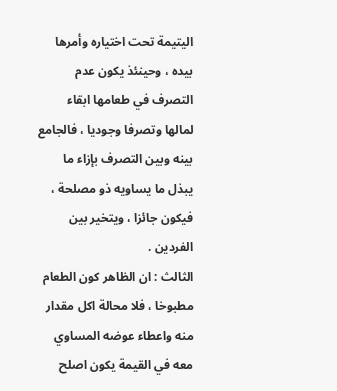اليتيمة تحت اختياره وأمرها بيده ، وحينئذ يكون عدم التصرف في طعامها ابقاء لمالها وتصرفا وجوديا ، فالجامع بينه وبين التصرف بإزاء ما يبذل ما يساويه ذو مصلحة ، فيكون جائزا ، ويتخير بين الفردين .
الثالث : ان الظاهر كون الطعام مطبوخا ، فلا محالة اكل مقدار منه واعطاء عوضه المساوي معه في القيمة يكون اصلح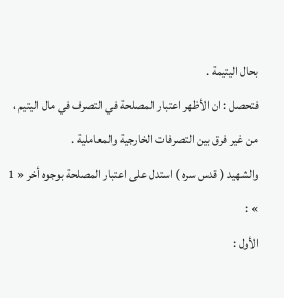بحال اليتيمة .
فتحصل : ان الأظهر اعتبار المصلحة في التصرف في مال اليتيم ، من غير فرق بين التصرفات الخارجية والمعاملية .
والشهيد ( قدس سره ) استدل على اعتبار المصلحة بوجوه أخر « 1 » :
الأول :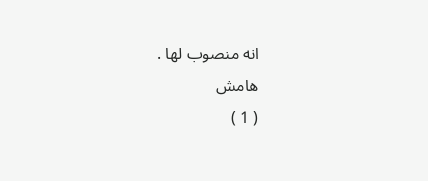انه منصوب لها .
هامش
( 1 )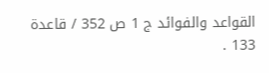القواعد والفوائد ج 1 ص 352 / قاعدة 133 .